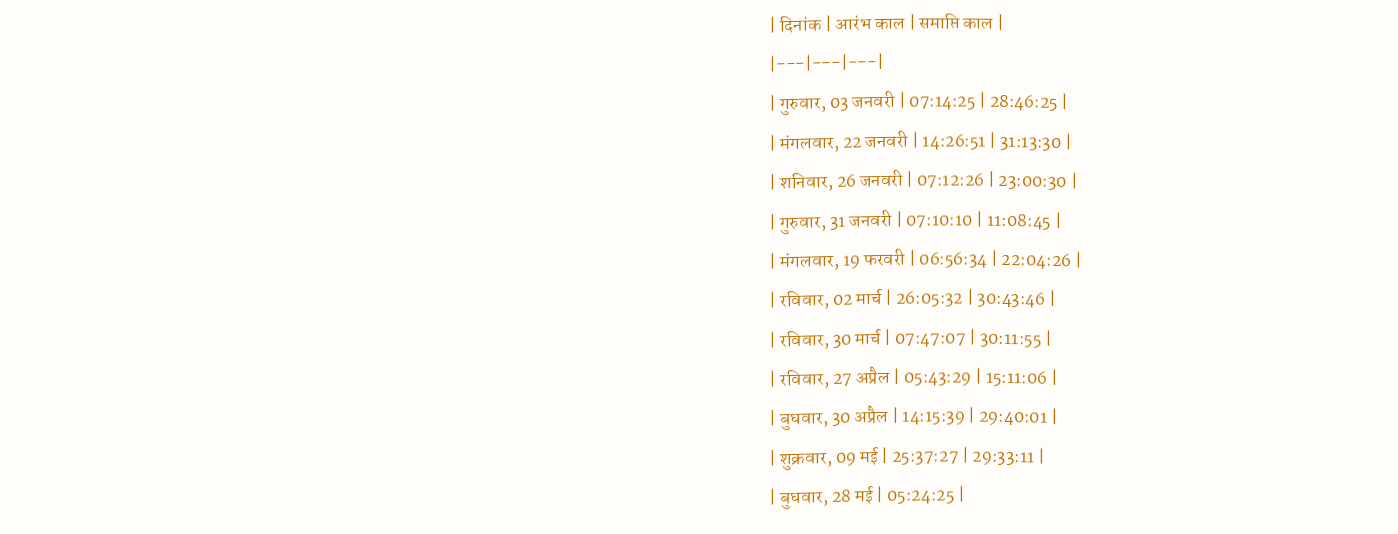| दिनांक | आरंभ काल | समाप्ति काल |
|---|---|---|
| गुरुवार, 03 जनवरी | 07:14:25 | 28:46:25 |
| मंगलवार, 22 जनवरी | 14:26:51 | 31:13:30 |
| शनिवार, 26 जनवरी | 07:12:26 | 23:00:30 |
| गुरुवार, 31 जनवरी | 07:10:10 | 11:08:45 |
| मंगलवार, 19 फरवरी | 06:56:34 | 22:04:26 |
| रविवार, 02 मार्च | 26:05:32 | 30:43:46 |
| रविवार, 30 मार्च | 07:47:07 | 30:11:55 |
| रविवार, 27 अप्रैल | 05:43:29 | 15:11:06 |
| बुधवार, 30 अप्रैल | 14:15:39 | 29:40:01 |
| शुक्रवार, 09 मई | 25:37:27 | 29:33:11 |
| बुधवार, 28 मई | 05:24:25 |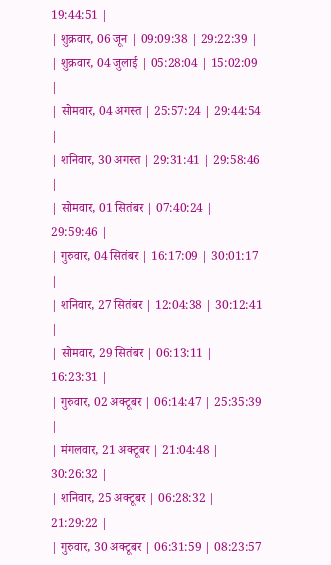19:44:51 |
| शुक्रवार, 06 जून | 09:09:38 | 29:22:39 |
| शुक्रवार, 04 जुलाई | 05:28:04 | 15:02:09 |
| सोमवार, 04 अगस्त | 25:57:24 | 29:44:54 |
| शनिवार, 30 अगस्त | 29:31:41 | 29:58:46 |
| सोमवार, 01 सितंबर | 07:40:24 | 29:59:46 |
| गुरुवार, 04 सितंबर | 16:17:09 | 30:01:17 |
| शनिवार, 27 सितंबर | 12:04:38 | 30:12:41 |
| सोमवार, 29 सितंबर | 06:13:11 | 16:23:31 |
| गुरुवार, 02 अक्टूबर | 06:14:47 | 25:35:39 |
| मंगलवार, 21 अक्टूबर | 21:04:48 | 30:26:32 |
| शनिवार, 25 अक्टूबर | 06:28:32 | 21:29:22 |
| गुरुवार, 30 अक्टूबर | 06:31:59 | 08:23:57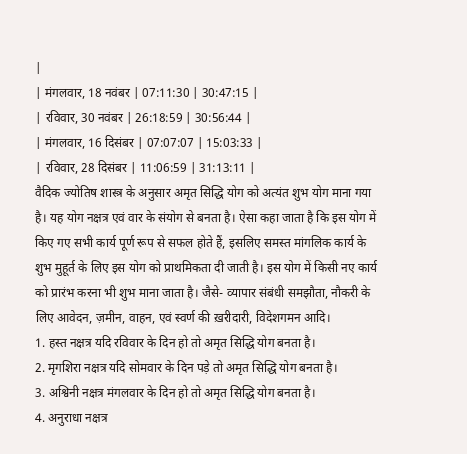|
| मंगलवार, 18 नवंबर | 07:11:30 | 30:47:15 |
| रविवार, 30 नवंबर | 26:18:59 | 30:56:44 |
| मंगलवार, 16 दिसंबर | 07:07:07 | 15:03:33 |
| रविवार, 28 दिसंबर | 11:06:59 | 31:13:11 |
वैदिक ज्योतिष शास्त्र के अनुसार अमृत सिद्धि योग को अत्यंत शुभ योग माना गया है। यह योग नक्षत्र एवं वार के संयोग से बनता है। ऐसा कहा जाता है कि इस योग में किए गए सभी कार्य पूर्ण रूप से सफल होते हैं, इसलिए समस्त मांगलिक कार्य के शुभ मुहूर्त के लिए इस योग को प्राथमिकता दी जाती है। इस योग में किसी नए कार्य को प्रारंभ करना भी शुभ माना जाता है। जैसे- व्यापार संबंधी समझौता, नौकरी के लिए आवेदन, ज़मीन, वाहन, एवं स्वर्ण की ख़रीदारी, विदेशगमन आदि।
1. हस्त नक्षत्र यदि रविवार के दिन हो तो अमृत सिद्धि योग बनता है।
2. मृगशिरा नक्षत्र यदि सोमवार के दिन पड़े तो अमृत सिद्धि योग बनता है।
3. अश्विनी नक्षत्र मंगलवार के दिन हो तो अमृत सिद्धि योग बनता है।
4. अनुराधा नक्षत्र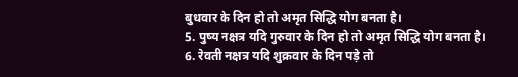बुधवार के दिन हो तो अमृत सिद्धि योग बनता है।
5. पुष्य नक्षत्र यदि गुरुवार के दिन हो तो अमृत सिद्धि योग बनता है।
6. रेवती नक्षत्र यदि शुक्रवार के दिन पड़े तो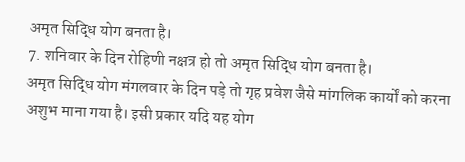अमृत सिद्धि योग बनता है।
7. शनिवार के दिन रोहिणी नक्षत्र हो तो अमृत सिद्धि योग बनता है।
अमृत सिद्धि योग मंगलवार के दिन पड़े तो गृह प्रवेश जैसे मांगलिक कार्यों को करना अशुभ माना गया है। इसी प्रकार यदि यह योग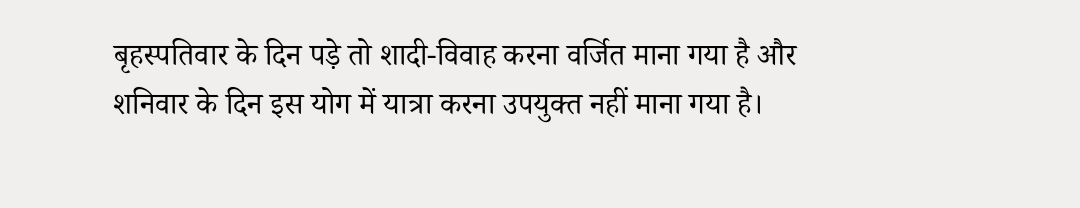बृहस्पतिवार के दिन पड़े तो शादी-विवाह करना वर्जित माना गया है और शनिवार के दिन इस योग में यात्रा करना उपयुक्त नहीं माना गया है।